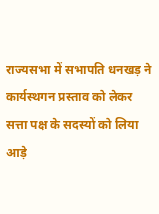राज्यसभा में सभापति धनखड़ ने कार्यस्थगन प्रस्ताव को लेकर सत्ता पक्ष के सदस्यों को लिया आड़े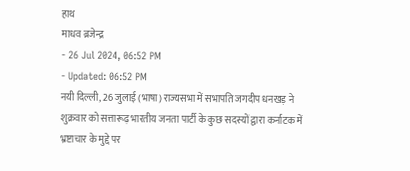हाथ
माधव ब्रजेन्द्र
- 26 Jul 2024, 06:52 PM
- Updated: 06:52 PM
नयी दिल्ली, 26 जुलाई (भाषा) राज्यसभा में सभापति जगदीप धनखड़ ने शुक्रवार को सत्तारूढ़ भारतीय जनता पार्टी के कुछ सदस्यों द्वारा कर्नाटक में भ्रष्टाचार के मुद्दे पर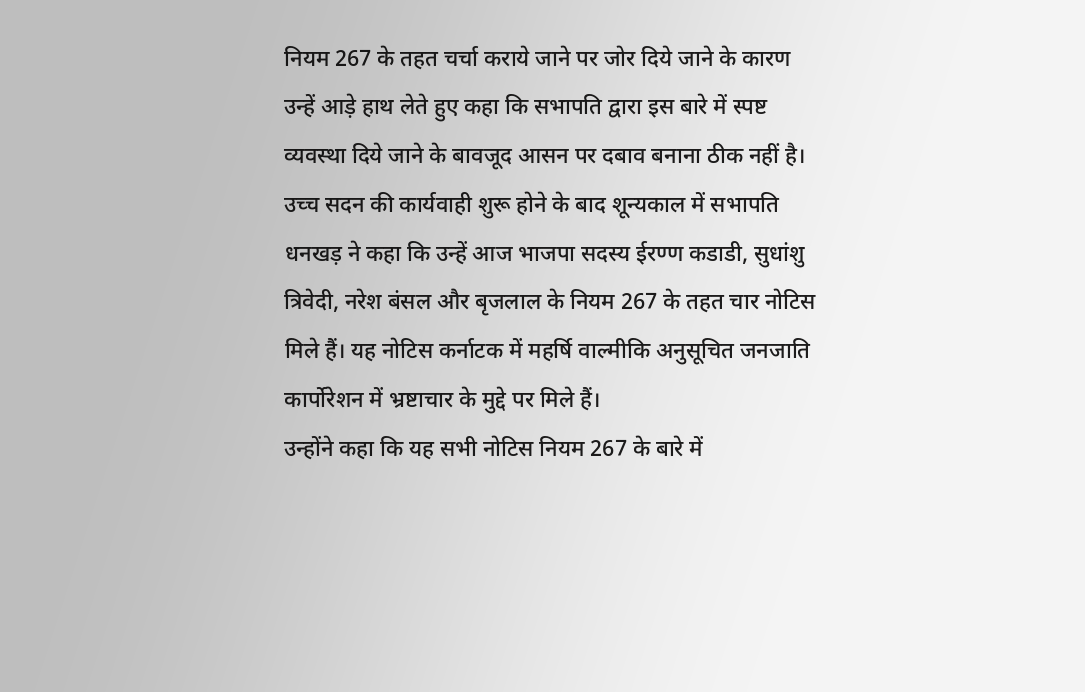नियम 267 के तहत चर्चा कराये जाने पर जोर दिये जाने के कारण उन्हें आड़े हाथ लेते हुए कहा कि सभापति द्वारा इस बारे में स्पष्ट व्यवस्था दिये जाने के बावजूद आसन पर दबाव बनाना ठीक नहीं है।
उच्च सदन की कार्यवाही शुरू होने के बाद शून्यकाल में सभापति धनखड़ ने कहा कि उन्हें आज भाजपा सदस्य ईरण्ण कडाडी, सुधांशु त्रिवेदी, नरेश बंसल और बृजलाल के नियम 267 के तहत चार नोटिस मिले हैं। यह नोटिस कर्नाटक में महर्षि वाल्मीकि अनुसूचित जनजाति कार्पोरेशन में भ्रष्टाचार के मुद्दे पर मिले हैं।
उन्होंने कहा कि यह सभी नोटिस नियम 267 के बारे में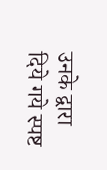उनके द्वारा दिये गये स्पष्ट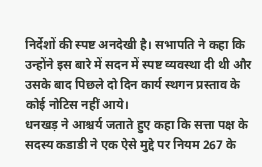निर्देशों की स्पष्ट अनदेखी है। सभापति ने कहा कि उन्होंने इस बारे में सदन में स्पष्ट व्यवस्था दी थी और उसके बाद पिछले दो दिन कार्य स्थगन प्रस्ताव के कोई नोटिस नहीं आये।
धनखड़ ने आश्चर्य जताते हुए कहा कि सत्ता पक्ष के सदस्य कडाडी ने एक ऐसे मुद्दे पर नियम 267 के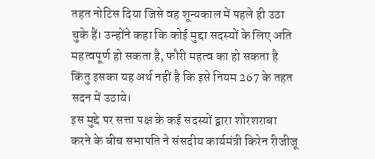तहत नोटिस दिया जिसे वह शून्यकाल में पहले ही उठा चुके हैं। उन्होंने कहा कि कोई मुद्दा सदस्यों के लिए अति महत्वपूर्ण हो सकता है, फौरी महत्व का हो सकता है किंतु इसका यह अर्थ नहीं है कि इसे नियम 267 के तहत सदन में उठाये।
इस मुद्दे पर सत्ता पक्ष के कई सदस्यों द्वारा शोरशराबा करने के बीच सभापति ने संसदीय कार्यमंत्री किरेन रीजीजू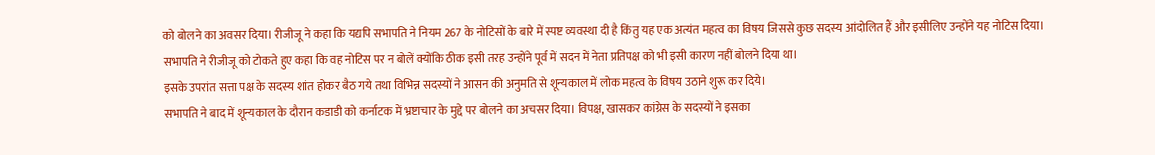को बोलने का अवसर दिया। रीजीजू ने कहा कि यद्यपि सभापति ने नियम 267 के नोटिसों के बारे में स्पष्ट व्यवस्था दी है किंतु यह एक अत्यंत महत्व का विषय जिससे कुछ सदस्य आंदोलित हैं और इसीलिए उन्होंने यह नोटिस दिया।
सभापति ने रीजीजू को टोकते हुए कहा कि वह नोटिस पर न बोलें क्योंकि ठीक इसी तरह उन्होंने पूर्व में सदन में नेता प्रतिपक्ष को भी इसी कारण नहीं बोलने दिया था।
इसके उपरांत सत्ता पक्ष के सदस्य शांत होकर बैठ गये तथा विभिन्न सदस्यों ने आसन की अनुमति से शून्यकाल में लोक महत्व के विषय उठाने शुरू कर दिये।
सभापति ने बाद में शून्यकाल के दौरान कडाडी को कर्नाटक में भ्रष्टाचार के मुद्दे पर बोलने का अचसर दिया। विपक्ष, खासकर कांग्रेस के सदस्यों ने इसका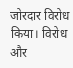जोरदार विरोध किया। विरोध और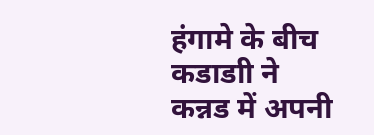हंगामे के बीच कडाडाी ने कन्नड में अपनी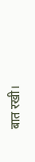बात रखी।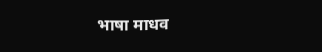भाषा माधव